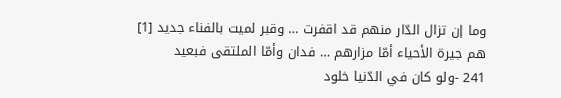وما إن تزال الدّار منهم قد اقفرت … وقبر لميت بالفناء جديد [1]
هم جيرة الأحياء أمّا مزارهم … فدان وأمّا الملتقى فبعيد
241 -ولو كان في الدّنيا خلود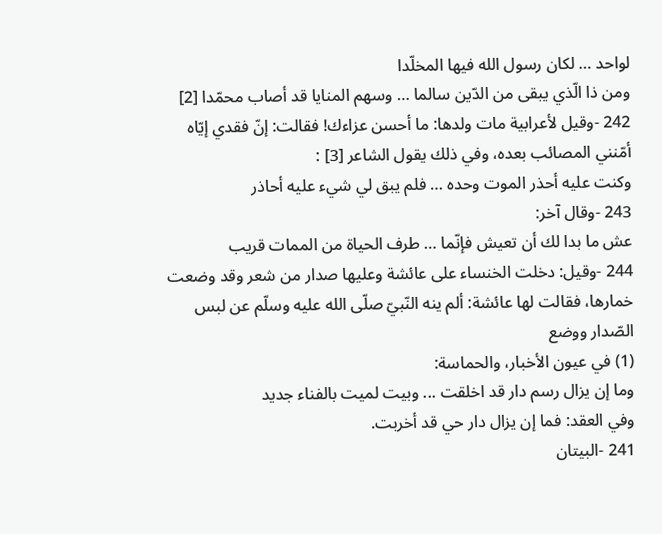لواحد … لكان رسول الله فيها المخلّدا
ومن ذا الّذي يبقى من الدّين سالما … وسهم المنايا قد أصاب محمّدا [2]
242 -وقيل لأعرابية مات ولدها: ما أحسن عزاءك! فقالت: إنّ فقدي إيّاه أمّنني المصائب بعده، وفي ذلك يقول الشاعر [3] :
وكنت عليه أحذر الموت وحده … فلم يبق لي شيء عليه أحاذر
243 -وقال آخر:
عش ما بدا لك أن تعيش فإنّما … طرف الحياة من الممات قريب
244 -وقيل: دخلت الخنساء على عائشة وعليها صدار من شعر وقد وضعت خمارها، فقالت لها عائشة: ألم ينه النّبيّ صلّى الله عليه وسلّم عن لبس الصّدار ووضع
(1) في عيون الأخبار، والحماسة:
وما إن يزال رسم دار قد اخلقت ... وبيت لميت بالفناء جديد
وفي العقد: فما إن يزال دار حي قد أخربت.
241 -البيتان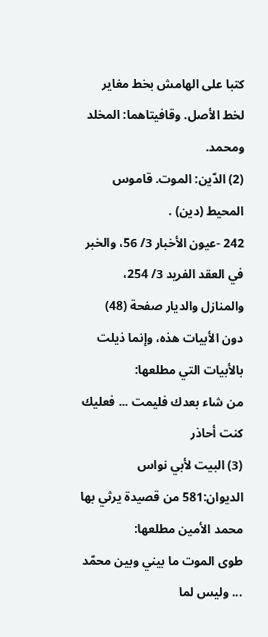كتبا على الهامش بخط مغاير لخط الأصل. وقافيتاهما: المخلد ومحمد.
(2) الدّين: الموت. قاموس المحيط (دين) .
242 -عيون الأخبار 3/ 56، والخبر في العقد الفريد 3/ 254، والمنازل والديار صفحة (48) دون الأبيات هذه، وإنما ذيلت بالأبيات التي مطلعها:
من شاء بعدك فليمت ... فعليك كنت أحاذر
(3) البيت لأبي نواس الديوان:581 من قصيدة يرثي بها محمد الأمين مطلعها:
طوى الموت ما بيني وبين محمّد ... وليس لما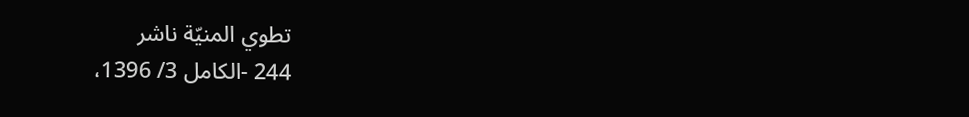تطوي المنيّة ناشر
244 -الكامل 3/ 1396،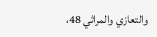والتعازي والمراثي 48،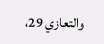والتعازي 29،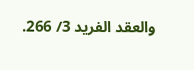والعقد الفريد 3/ 266.